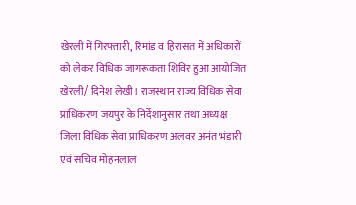खेरली में गिरफ्तारी, रिमांड व हिरासत में अधिकारों को लेकर विधिक जागरूकता शिविर हुआ आयोजित
खेरली/ दिनेश लेखी। राजस्थान राज्य विधिक सेवा प्राधिकरण जयपुर के निर्देशानुसार तथा अध्यक्ष जिला विधिक सेवा प्राधिकरण अलवर अनंत भंडारी एवं सचिव मोहनलाल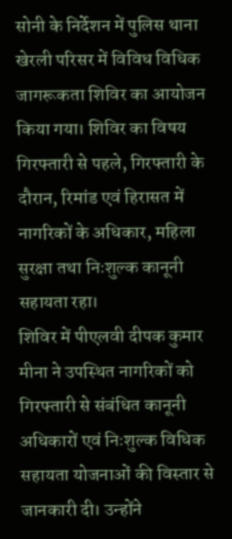सोनी के निर्देशन में पुलिस थाना खेरली परिसर में विविध विधिक जागरूकता शिविर का आयोजन किया गया। शिविर का विषय गिरफ्तारी से पहले, गिरफ्तारी के दौरान, रिमांड एवं हिरासत में नागरिकों के अधिकार, महिला सुरक्षा तथा निःशुल्क कानूनी सहायता रहा।
शिविर में पीएलवी दीपक कुमार मीना ने उपस्थित नागरिकों को गिरफ्तारी से संबंधित कानूनी अधिकारों एवं निःशुल्क विधिक सहायता योजनाओं की विस्तार से जानकारी दी। उन्होंने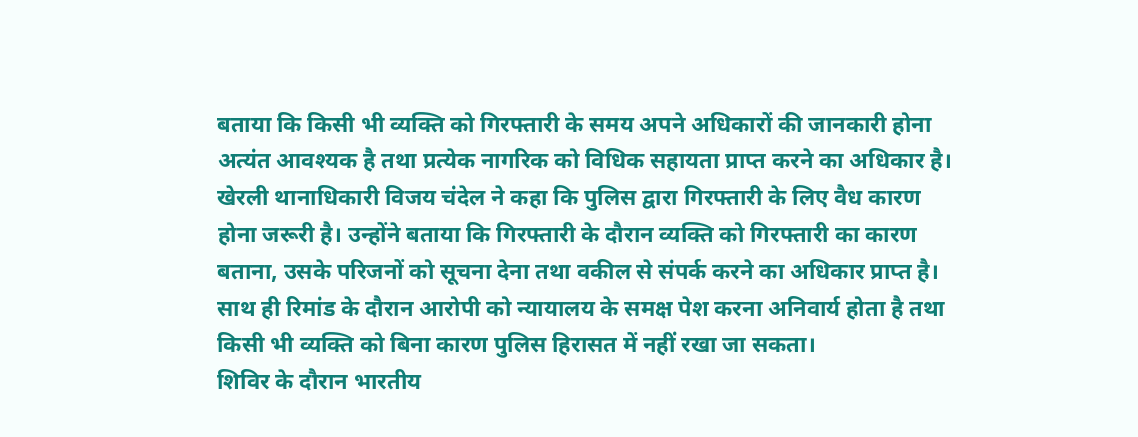बताया कि किसी भी व्यक्ति को गिरफ्तारी के समय अपने अधिकारों की जानकारी होना अत्यंत आवश्यक है तथा प्रत्येक नागरिक को विधिक सहायता प्राप्त करने का अधिकार है।
खेरली थानाधिकारी विजय चंदेल ने कहा कि पुलिस द्वारा गिरफ्तारी के लिए वैध कारण होना जरूरी है। उन्होंने बताया कि गिरफ्तारी के दौरान व्यक्ति को गिरफ्तारी का कारण बताना, उसके परिजनों को सूचना देना तथा वकील से संपर्क करने का अधिकार प्राप्त है। साथ ही रिमांड के दौरान आरोपी को न्यायालय के समक्ष पेश करना अनिवार्य होता है तथा किसी भी व्यक्ति को बिना कारण पुलिस हिरासत में नहीं रखा जा सकता।
शिविर के दौरान भारतीय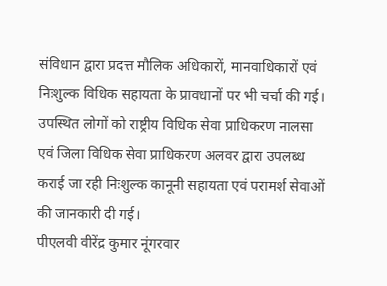संविधान द्वारा प्रदत्त मौलिक अधिकारों, मानवाधिकारों एवं निःशुल्क विधिक सहायता के प्रावधानों पर भी चर्चा की गई। उपस्थित लोगों को राष्ट्रीय विधिक सेवा प्राधिकरण नालसा एवं जिला विधिक सेवा प्राधिकरण अलवर द्वारा उपलब्ध कराई जा रही निःशुल्क कानूनी सहायता एवं परामर्श सेवाओं की जानकारी दी गई।
पीएलवी वीरेंद्र कुमार नूंगरवार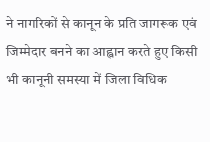ने नागरिकों से कानून के प्रति जागरूक एवं जिम्मेदार बनने का आह्वान करते हुए किसी भी कानूनी समस्या में जिला विधिक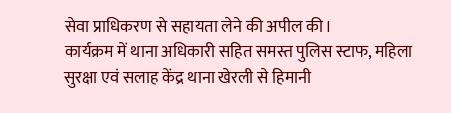सेवा प्राधिकरण से सहायता लेने की अपील की।
कार्यक्रम में थाना अधिकारी सहित समस्त पुलिस स्टाफ, महिला सुरक्षा एवं सलाह केंद्र थाना खेरली से हिमानी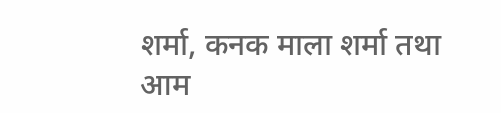शर्मा, कनक माला शर्मा तथा आम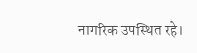नागरिक उपस्थित रहे।